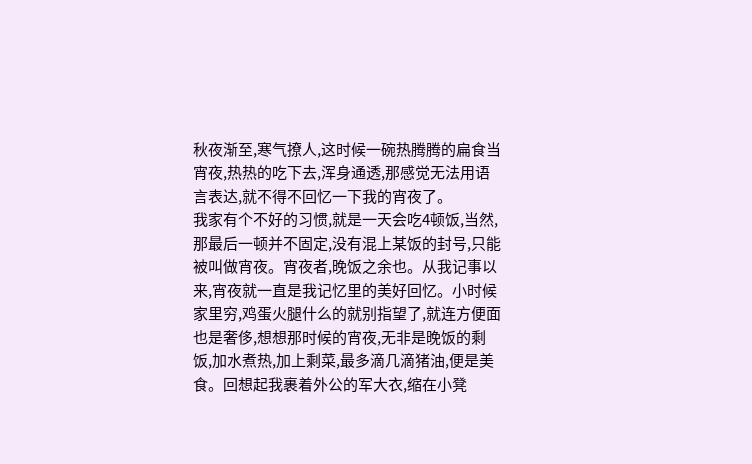秋夜渐至,寒气撩人,这时候一碗热腾腾的扁食当宵夜,热热的吃下去,浑身通透,那感觉无法用语言表达,就不得不回忆一下我的宵夜了。
我家有个不好的习惯,就是一天会吃4顿饭,当然,那最后一顿并不固定,没有混上某饭的封号,只能被叫做宵夜。宵夜者,晚饭之余也。从我记事以来,宵夜就一直是我记忆里的美好回忆。小时候家里穷,鸡蛋火腿什么的就别指望了,就连方便面也是奢侈,想想那时候的宵夜,无非是晚饭的剩饭,加水煮热,加上剩菜,最多滴几滴猪油,便是美食。回想起我裹着外公的军大衣,缩在小凳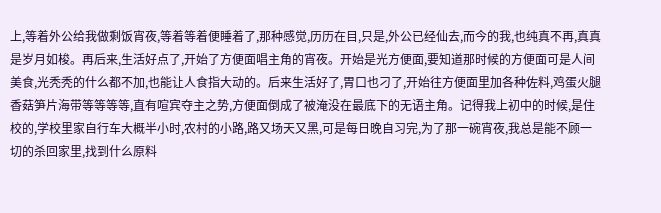上,等着外公给我做剩饭宵夜,等着等着便睡着了,那种感觉,历历在目,只是,外公已经仙去,而今的我,也纯真不再,真真是岁月如梭。再后来,生活好点了,开始了方便面唱主角的宵夜。开始是光方便面,要知道那时候的方便面可是人间美食,光秃秃的什么都不加,也能让人食指大动的。后来生活好了,胃口也刁了,开始往方便面里加各种佐料,鸡蛋火腿香菇笋片海带等等等等,直有喧宾夺主之势,方便面倒成了被淹没在最底下的无语主角。记得我上初中的时候,是住校的,学校里家自行车大概半小时,农村的小路,路又场天又黑,可是每日晚自习完,为了那一碗宵夜,我总是能不顾一切的杀回家里,找到什么原料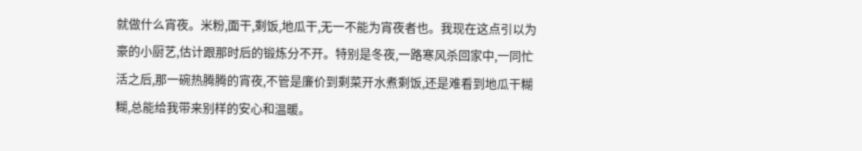就做什么宵夜。米粉,面干,剩饭,地瓜干,无一不能为宵夜者也。我现在这点引以为豪的小厨艺,估计跟那时后的锻炼分不开。特别是冬夜,一路寒风杀回家中,一同忙活之后,那一碗热腾腾的宵夜,不管是廉价到剩菜开水煮剩饭,还是难看到地瓜干糊糊,总能给我带来别样的安心和温暖。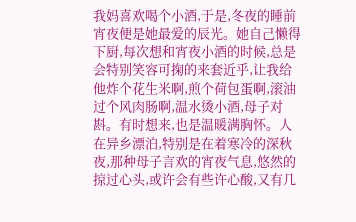我妈喜欢喝个小酒,于是,冬夜的睡前宵夜便是她最爱的辰光。她自己懒得下厨,每次想和宵夜小酒的时候,总是会特别笑容可掬的来套近乎,让我给他炸个花生米啊,煎个荷包蛋啊,滚油过个风肉肠啊,温水烫小酒,母子对斟。有时想来,也是温暖满胸怀。人在异乡漂泊,特别是在着寒冷的深秋夜,那种母子言欢的宵夜气息,悠然的掠过心头,或许会有些许心酸,又有几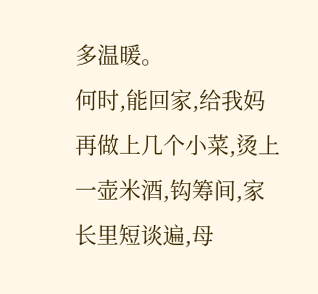多温暖。
何时,能回家,给我妈再做上几个小菜,烫上一壶米酒,钩筹间,家长里短谈遍,母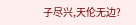子尽兴,天伦无边?